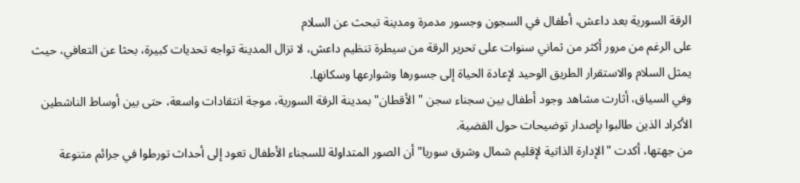الرقة السورية بعد داعش، أطفال في السجون وجسور مدمرة ومدينة تبحث عن السلام
على الرغم من مرور أكثر من ثماني سنوات على تحرير الرقة من سيطرة تنظيم داعش، لا تزال المدينة تواجه تحديات كبيرة، بحثا عن التعافي، حيث يمثل السلام والاستقرار الطريق الوحيد لإعادة الحياة إلى جسورها وشوارعها وسكانها.
وفي السياق، أثارت مشاهد وجود أطفال بين سجناء سجن "الأقطان" بمدينة الرقة السورية، موجة انتقادات واسعة، حتى بين أوساط الناشطين الأكراد الذين طالبوا بإصدار توضيحات حول القضية.
من جهتها، أكدت "الإدارة الذاتية لإقليم شمال وشرق سوريا" أن الصور المتداولة للسجناء الأطفال تعود إلى أحداث تورطوا في جرائم متنوعة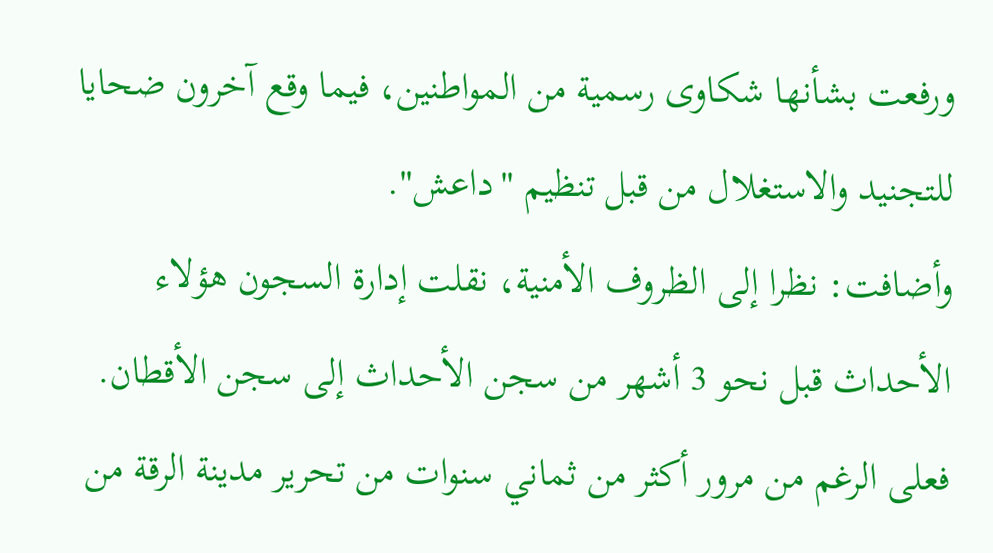ورفعت بشأنها شكاوى رسمية من المواطنين، فيما وقع آخرون ضحايا للتجنيد والاستغلال من قبل تنظيم "داعش".
وأضافت: نظرا إلى الظروف الأمنية، نقلت إدارة السجون هؤلاء الأحداث قبل نحو 3 أشهر من سجن الأحداث إلى سجن الأقطان. فعلى الرغم من مرور أكثر من ثماني سنوات من تحرير مدينة الرقة من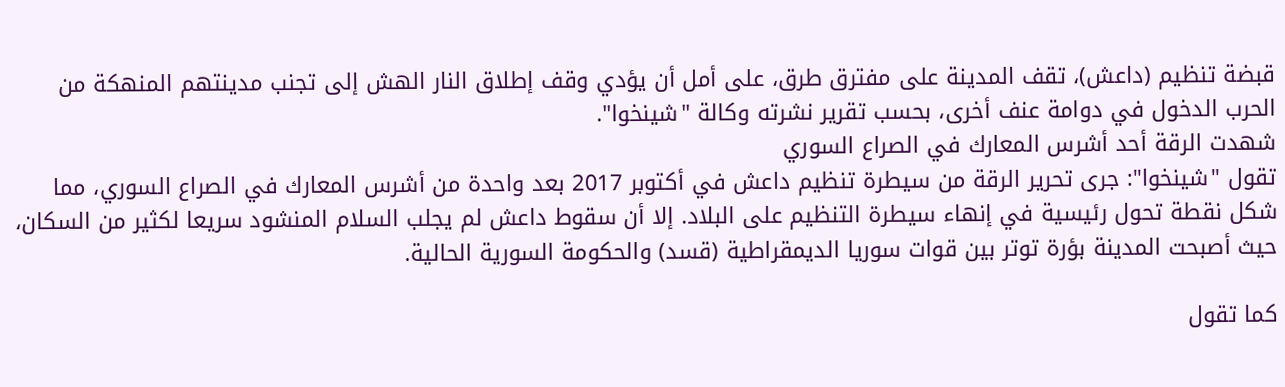قبضة تنظيم (داعش)، تقف المدينة على مفترق طرق، على أمل أن يؤدي وقف إطلاق النار الهش إلى تجنب مدينتهم المنهكة من الحرب الدخول في دوامة عنف أخرى، بحسب تقرير نشرته وكالة "شينخوا".
شهدت الرقة أحد أشرس المعارك في الصراع السوري
تقول "شينخوا": جرى تحرير الرقة من سيطرة تنظيم داعش في أكتوبر 2017 بعد واحدة من أشرس المعارك في الصراع السوري، مما شكل نقطة تحول رئيسية في إنهاء سيطرة التنظيم على البلاد. إلا أن سقوط داعش لم يجلب السلام المنشود سريعا لكثير من السكان، حيث أصبحت المدينة بؤرة توتر بين قوات سوريا الديمقراطية (قسد) والحكومة السورية الحالية.

كما تقول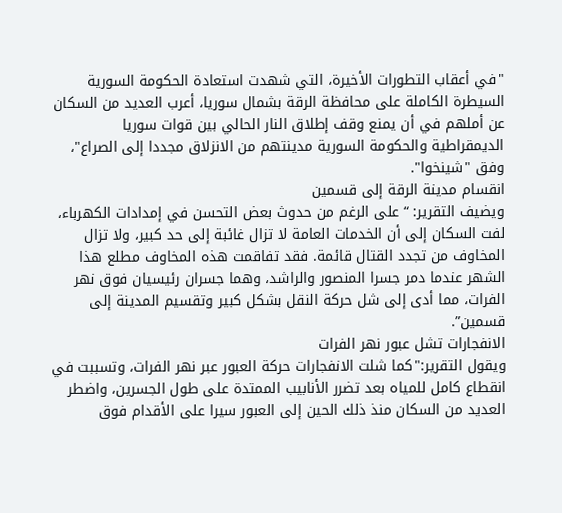"في أعقاب التطورات الأخيرة، التي شهدت استعادة الحكومة السورية السيطرة الكاملة على محافظة الرقة بشمال سوريا، أعرب العديد من السكان عن أملهم في أن يمنع وقف إطلاق النار الحالي بين قوات سوريا الديمقراطية والحكومة السورية مدينتهم من الانزلاق مجددا إلى الصراع"، وفق "شينخوا".
انقسام مدينة الرقة إلى قسمين
ويضيف التقرير: “على الرغم من حدوث بعض التحسن في إمدادات الكهرباء، لفت السكان إلى أن الخدمات العامة لا تزال غائبة إلى حد كبير، ولا تزال المخاوف من تجدد القتال قائمة. فقد تفاقمت هذه المخاوف مطلع هذا الشهر عندما دمر جسرا المنصور والراشد، وهما جسران رئيسيان فوق نهر الفرات، مما أدى إلى شل حركة النقل بشكل كبير وتقسيم المدينة إلى قسمين”.
الانفجارات تشل عبور نهر الفرات
ويقول التقرير:"كما شلت الانفجارات حركة العبور عبر نهر الفرات، وتسببت في انقطاع كامل للمياه بعد تضرر الأنابيب الممتدة على طول الجسرين، واضطر العديد من السكان منذ ذلك الحين إلى العبور سيرا على الأقدام فوق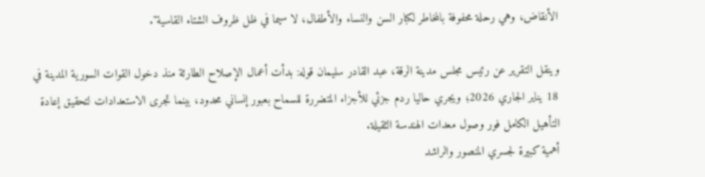الأنقاض، وهي رحلة محفوفة بالمخاطر لكبار السن والنساء والأطفال، لا سيما في ظل ظروف الشتاء القاسية".

وينقل التقرير عن رئيس مجلس مدينة الرقة، عبد القادر سليمان قوله: بدأت أعمال الإصلاح الطارئة منذ دخول القوات السورية المدينة في 18 يناير الجاري 2026؛ ويجري حاليا ردم جزئي للأجزاء المتضررة للسماح بعبور إنساني محدود، بينما تجرى الاستعدادات لتحقيق إعادة التأهيل الكامل فور وصول معدات الهندسة الثقيلة.
أهمية كبيرة لجسري المنصور والراشد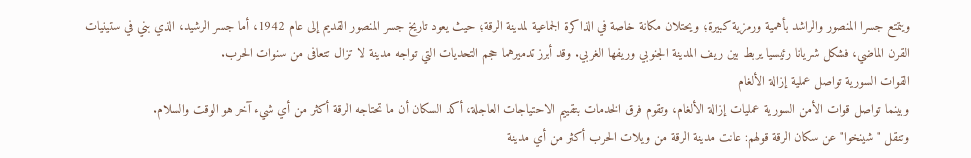ويتمتع جسرا المنصور والراشد بأهمية ورمزية كبيرة؛ ويحتلان مكانة خاصة في الذاكرة الجماعية لمدينة الرقة؛ حيث يعود تاريخ جسر المنصور القديم إلى عام 1942، أما جسر الرشيد، الذي بني في ستينيات القرن الماضي، فشكل شريانا رئيسيا يربط بين ريف المدينة الجنوبي وريفها الغربي. وقد أبرز تدميرهما حجم التحديات التي تواجه مدينة لا تزال تتعافى من سنوات الحرب.
القوات السورية تواصل عملية إزالة الألغام
وبينما تواصل قوات الأمن السورية عمليات إزالة الألغام، وتقوم فرق الخدمات بتقييم الاحتياجات العاجلة، أكد السكان أن ما تحتاجه الرقة أكثر من أي شيء آخر هو الوقت والسلام.
وتنقل "شينخوا" عن سكان الرقة قولهم: عانت مدينة الرقة من ويلات الحرب أكثر من أي مدينة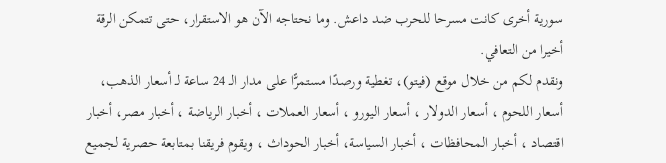سورية أخرى كانت مسرحا للحرب ضد داعش. وما نحتاجه الآن هو الاستقرار، حتى تتمكن الرقة أخيرا من التعافي.
ونقدم لكم من خلال موقع (فيتو)، تغطية ورصدًا مستمرًّا على مدار الـ 24 ساعة لـ أسعار الذهب، أسعار اللحوم ، أسعار الدولار ، أسعار اليورو ، أسعار العملات ، أخبار الرياضة ، أخبار مصر، أخبار اقتصاد ، أخبار المحافظات ، أخبار السياسة، أخبار الحوداث ، ويقوم فريقنا بمتابعة حصرية لجميع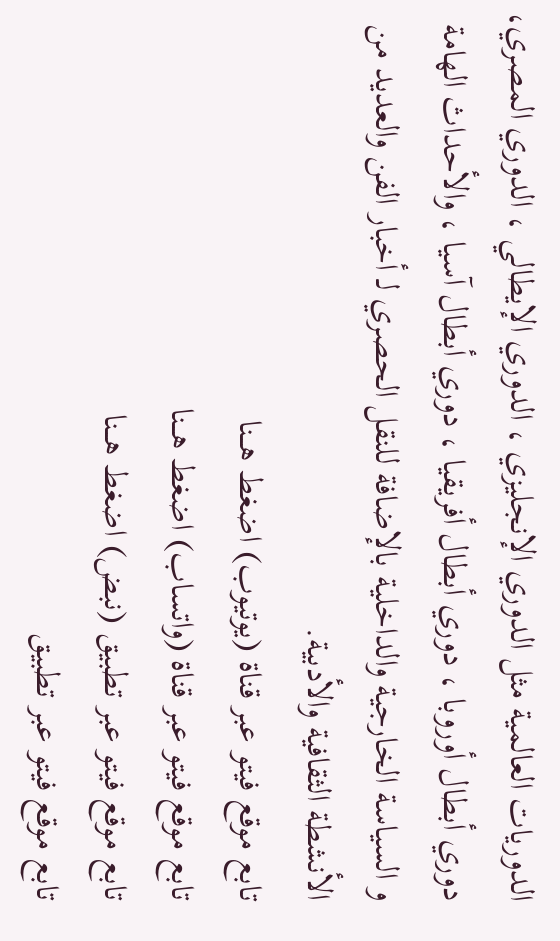الدوريات العالمية مثل الدوري الإنجليزي ، الدوري الإيطالي ، الدوري المصري، دوري أبطال أوروبا ، دوري أبطال أفريقيا ، دوري أبطال آسيا ، والأحداث الهامة و السياسة الخارجية والداخلية بالإضافة للنقل الحصري لـ أخبار الفن والعديد من الأنشطة الثقافية والأدبية.
تابع موقع فيتو عبر قناة (يوتيوب) اضغط هـــنا
تابع موقع فيتو عبر قناة (واتساب) اضغط هـــنا
تابع موقع فيتو عبر تطبيق (نبض) اضغط هـــنا
تابع موقع فيتو عبر تطبيق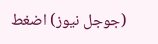(جوجل نيوز) اضغط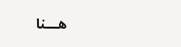هـــنا